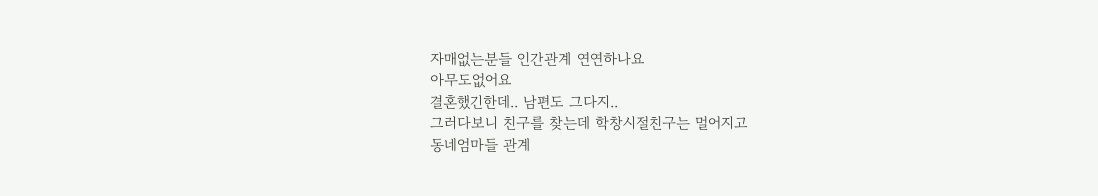자매없는분들 인간관계 연연하나요
아무도없어요
결혼했긴한데.. 남편도 그다지..
그러다보니 친구를 찾는데 학창시절친구는 멀어지고
동네엄마들 관계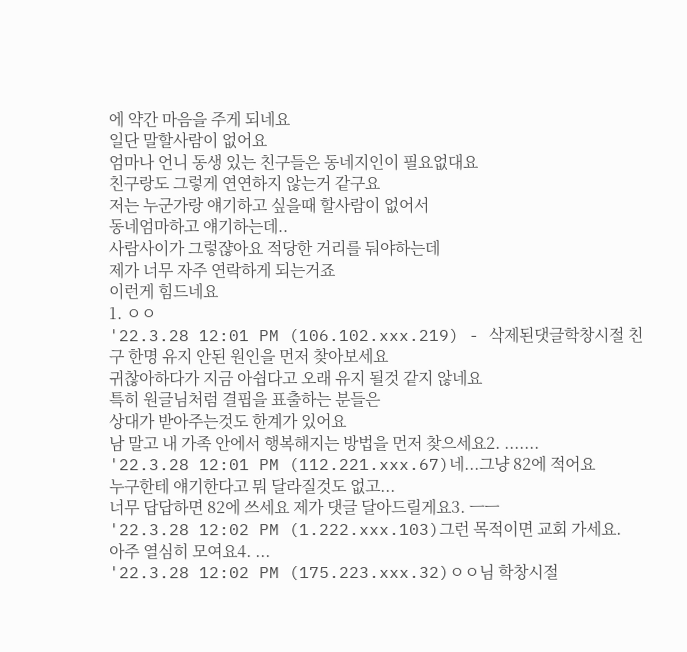에 약간 마음을 주게 되네요
일단 말할사람이 없어요
엄마나 언니 동생 있는 친구들은 동네지인이 필요없대요
친구랑도 그렇게 연연하지 않는거 같구요
저는 누군가랑 얘기하고 싶을때 할사람이 없어서
동네엄마하고 얘기하는데..
사람사이가 그렇쟎아요 적당한 거리를 둬야하는데
제가 너무 자주 연락하게 되는거죠
이런게 힘드네요
1. ㅇㅇ
'22.3.28 12:01 PM (106.102.xxx.219) - 삭제된댓글학창시절 친구 한명 유지 안된 원인을 먼저 찾아보세요
귀찮아하다가 지금 아쉽다고 오래 유지 될것 같지 않네요
특히 원글님처럼 결핍을 표출하는 분들은
상대가 받아주는것도 한계가 있어요
남 말고 내 가족 안에서 행복해지는 방법을 먼저 찾으세요2. .......
'22.3.28 12:01 PM (112.221.xxx.67)네...그냥 82에 적어요
누구한테 얘기한다고 뭐 달라질것도 없고...
너무 답답하면 82에 쓰세요 제가 댓글 달아드릴게요3. ㅡㅡ
'22.3.28 12:02 PM (1.222.xxx.103)그런 목적이면 교회 가세요.
아주 열심히 모여요4. ...
'22.3.28 12:02 PM (175.223.xxx.32)ㅇㅇ님 학창시절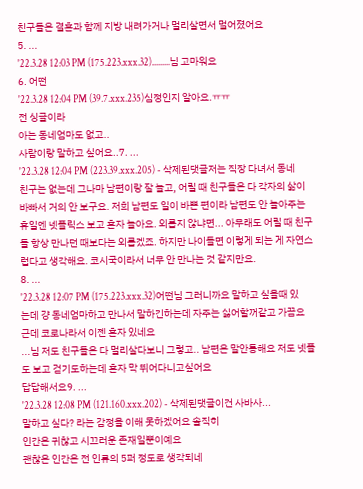친구들은 결혼과 함께 지방 내려가거나 멀리살면서 멀어졌어요
5. ...
'22.3.28 12:03 PM (175.223.xxx.32).........님 고마워요
6. 어떤
'22.3.28 12:04 PM (39.7.xxx.235)심정인지 알아요.ㅠㅠ
전 싱글이라
아는 동네엄마도 없고..
사람이랑 말하고 싶어요..7. ...
'22.3.28 12:04 PM (223.39.xxx.205) - 삭제된댓글저는 직장 다녀서 동네친구는 없는데 그나마 남편이랑 잘 놀고, 어릴 때 친구들은 다 각자의 삶이 바빠서 거의 안 보구요. 저희 남편도 일이 바쁜 편이라 남편도 안 놀아주는 휴일엔 넷플릭스 보고 혼자 놀아요. 외롭지 않냐면... 아무래도 어릴 때 친구들 항상 만나던 때보다는 외롭겠죠. 하지만 나이들면 이렇게 되는 게 자연스럽다고 생각해요. 코시국이라서 너무 안 만나는 것 같지만요.
8. ...
'22.3.28 12:07 PM (175.223.xxx.32)어떤님 그러니까요 말하고 싶을때 있는데 걍 동네엄마하고 만나서 말하긴하는데 자주는 싫어할꺼같고 가끔요
근데 코로나라서 이젠 혼자 있네요
...님 저도 친구들은 다 멀리살다보니 그렇고.. 남편은 말안통해요 저도 넷플도 보고 걷기도하는데 혼자 막 뛰어다니고싶어요
답답해서요9. ...
'22.3.28 12:08 PM (121.160.xxx.202) - 삭제된댓글이건 사바사...
말하고 싶다? 라는 감정을 이해 못하겠어요 솔직히
인간은 귀찮고 시끄러운 존재일뿐이예요
괜찮은 인간은 전 인류의 5퍼 정도로 생각되네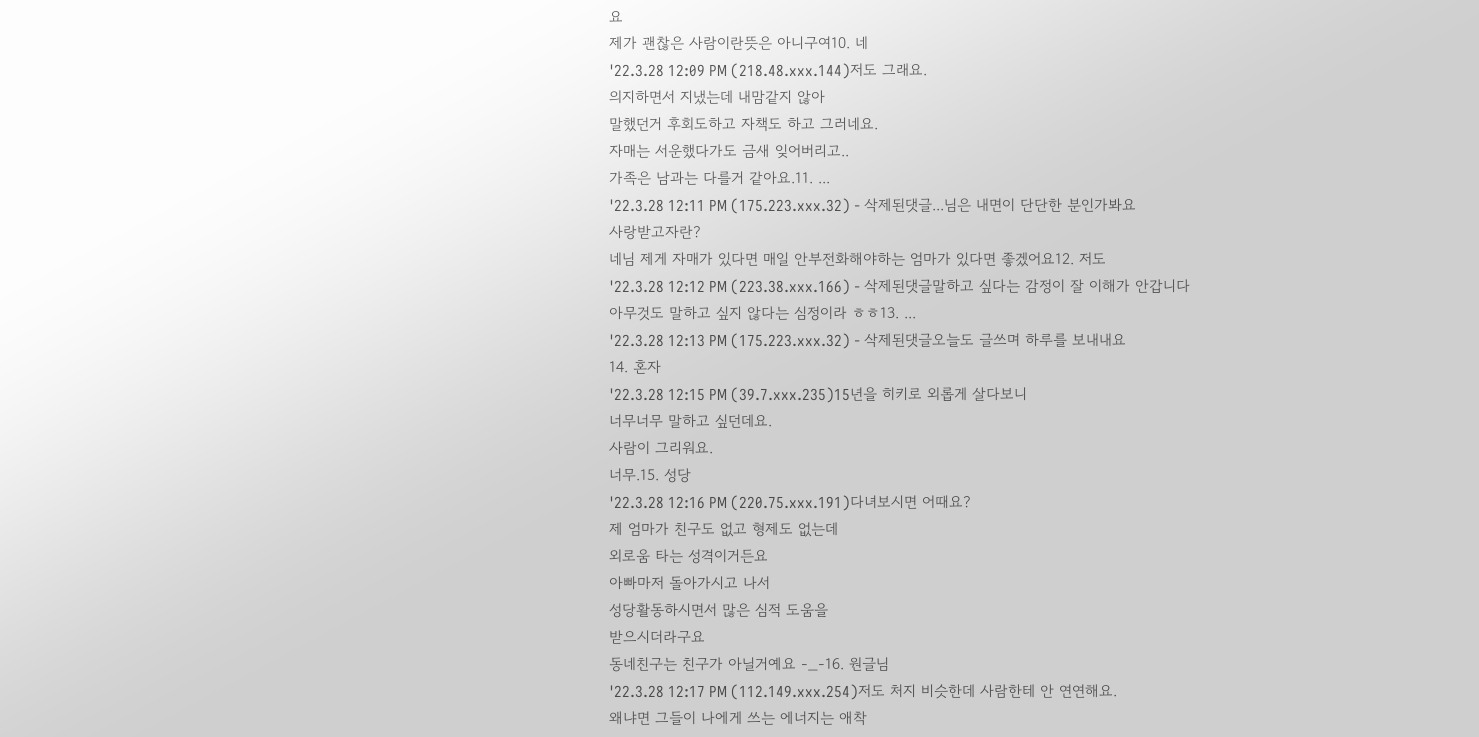요
제가 괜찮은 사람이란뜻은 아니구여10. 네
'22.3.28 12:09 PM (218.48.xxx.144)저도 그래요.
의지하면서 지냈는데 내맘같지 않아
말했던거 후회도하고 자책도 하고 그러네요.
자매는 서운했다가도 금새 잊어버리고..
가족은 남과는 다를거 같아요.11. ...
'22.3.28 12:11 PM (175.223.xxx.32) - 삭제된댓글...님은 내면이 단단한 분인가봐요
사랑받고자란?
네님 제게 자매가 있다면 매일 안부전화해야하는 엄마가 있다면 좋겠어요12. 저도
'22.3.28 12:12 PM (223.38.xxx.166) - 삭제된댓글말하고 싶다는 감정이 잘 이해가 안갑니다
아무것도 말하고 싶지 않다는 심정이라 ㅎㅎ13. ...
'22.3.28 12:13 PM (175.223.xxx.32) - 삭제된댓글오늘도 글쓰며 하루를 보내내요
14. 혼자
'22.3.28 12:15 PM (39.7.xxx.235)15년을 히키로 외롭게 살다보니
너무너무 말하고 싶던데요.
사람이 그리워요.
너무.15. 성당
'22.3.28 12:16 PM (220.75.xxx.191)다녀보시면 어때요?
제 엄마가 친구도 없고 형제도 없는데
외로움 타는 성격이거든요
아빠마저 돌아가시고 나서
성당활동하시면서 많은 심적 도움을
받으시더라구요
동네친구는 친구가 아닐거예요 -_-16. 원글님
'22.3.28 12:17 PM (112.149.xxx.254)저도 처지 비슷한데 사람한테 안 연연해요.
왜냐면 그들이 나에게 쓰는 에너지는 애착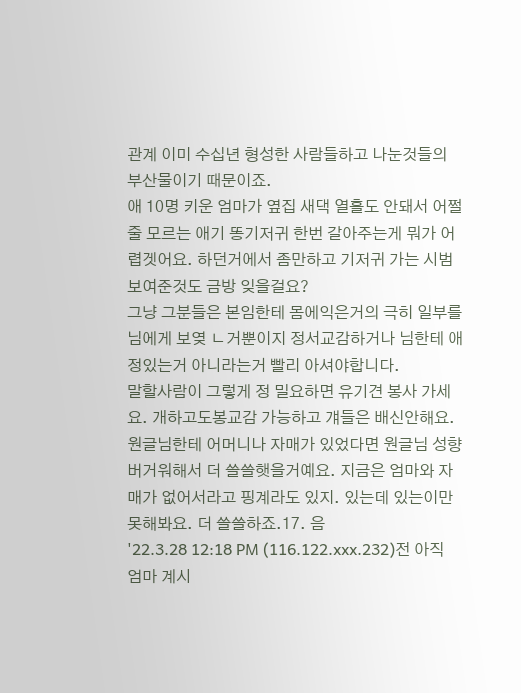관계 이미 수십년 형성한 사람들하고 나눈것들의 부산물이기 때문이죠.
애 10명 키운 엄마가 옆집 새댁 열흘도 안돼서 어쩔줄 모르는 애기 똥기저귀 한번 갈아주는게 뭐가 어렵겟어요. 하던거에서 좀만하고 기저귀 가는 시범 보여준것도 금방 잊을걸요?
그냥 그분들은 본임한테 몸에익은거의 극히 일부를 님에게 보옂 ㄴ거뿐이지 정서교감하거나 님한테 애정있는거 아니라는거 빨리 아셔야합니다.
말할사람이 그렇게 정 밀요하면 유기견 봉사 가세요. 개하고도봉교감 가능하고 걔들은 배신안해요.
원글님한테 어머니나 자매가 있었다면 원글님 성향 버거워해서 더 쓸쓸햇을거예요. 지금은 엄마와 자매가 없어서라고 핑계라도 있지. 있는데 있는이만 못해봐요. 더 쓸쓸하죠.17. 음
'22.3.28 12:18 PM (116.122.xxx.232)전 아직 엄마 계시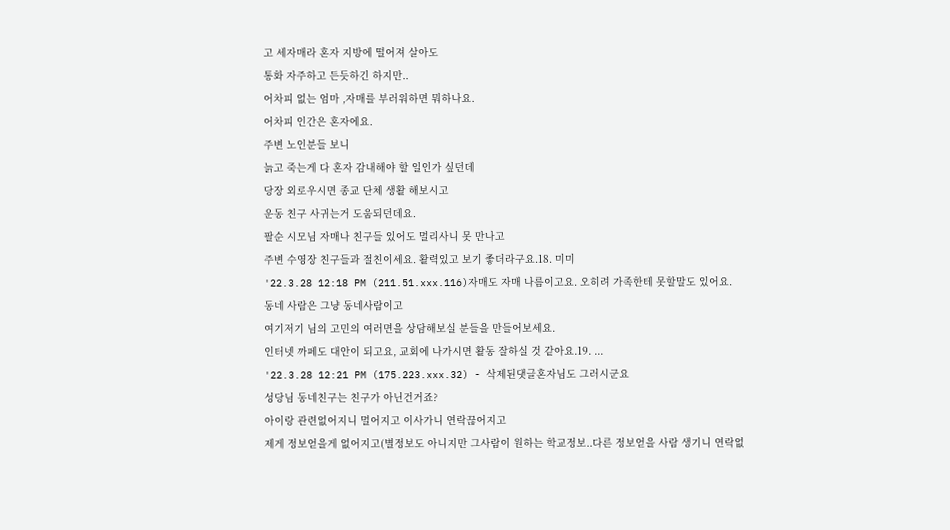고 세자매라 혼자 지방에 떨어져 살아도
통화 자주하고 든듯하긴 하지만..
어차피 없는 엄마 ,자매를 부러워하면 뭐하나요.
어차피 인간은 혼자에요.
주변 노인분들 보니
늙고 죽는게 다 혼자 감내해야 할 일인가 싶던데
당장 외로우시면 종교 단체 생활 해보시고
운동 친구 사귀는거 도움되던데요.
팔순 시모님 자매나 친구들 있어도 멀리사니 못 만나고
주변 수영장 친구들과 절친이세요. 활력있고 보기 좋더라구요.18. 미미
'22.3.28 12:18 PM (211.51.xxx.116)자매도 자매 나름이고요. 오히려 가족한테 못할말도 있어요.
동네 사람은 그냥 동네사람이고
여기저기 님의 고민의 여러면을 상담해보실 분들을 만들어보세요.
인터넷 까페도 대안이 되고요, 교회에 나가시면 활동 잘하실 것 같아요.19. ...
'22.3.28 12:21 PM (175.223.xxx.32) - 삭제된댓글혼자님도 그러시군요
성당님 동네친구는 친구가 아닌건거죠?
아이랑 관련없어지니 멀어지고 이사가니 연락끊어지고
제게 정보얻을게 없어지고(별정보도 아니지만 그사람이 원하는 학교정보..다른 정보얻을 사람 생기니 연락없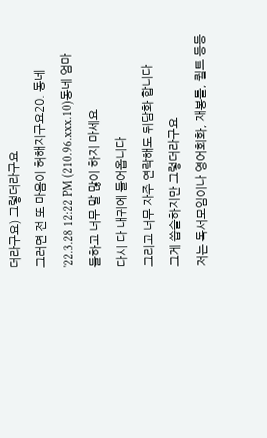더라구요) 그렇더라구요
그러면 전 또 마음이 허해지구요20. 동네
'22.3.28 12:22 PM (210.96.xxx.10)동네 엄마들하고 너무 말 많이 하지 마세요
다시 다 내귀에 들어옵니다
그리고 너무 자주 연락해도 뒤담화 합니다
그게 씁슬하지만 그렇더라구요
저는 독서모임이나 영어회화, 재봉틀, 퀼트 등등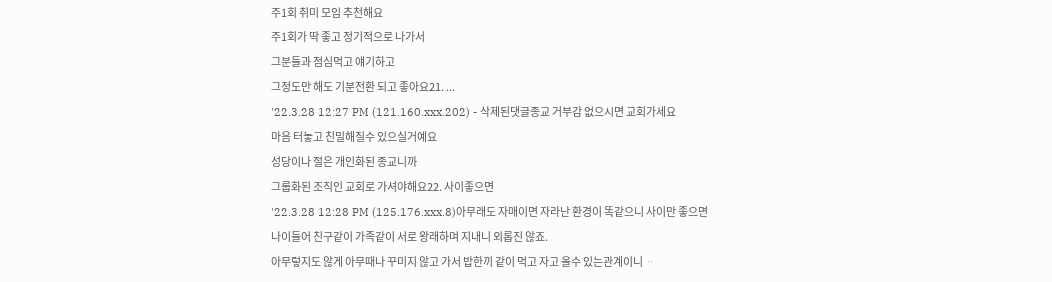주1회 취미 모임 추천해요
주1회가 딱 좋고 정기적으로 나가서
그분들과 점심먹고 얘기하고
그정도만 해도 기분전환 되고 좋아요21. ...
'22.3.28 12:27 PM (121.160.xxx.202) - 삭제된댓글종교 거부감 없으시면 교회가세요
마음 터놓고 친밀해질수 있으실거예요
성당이나 절은 개인화된 종교니까
그룹화된 조직인 교회로 가셔야해요22. 사이좋으면
'22.3.28 12:28 PM (125.176.xxx.8)아무래도 자매이면 자라난 환경이 똑같으니 사이만 좋으면
나이들어 친구같이 가족같이 서로 왕래하며 지내니 외롭진 않죠.
아무렇지도 않게 아무때나 꾸미지 않고 가서 밥한끼 같이 먹고 자고 올수 있는관계이니 ᆢ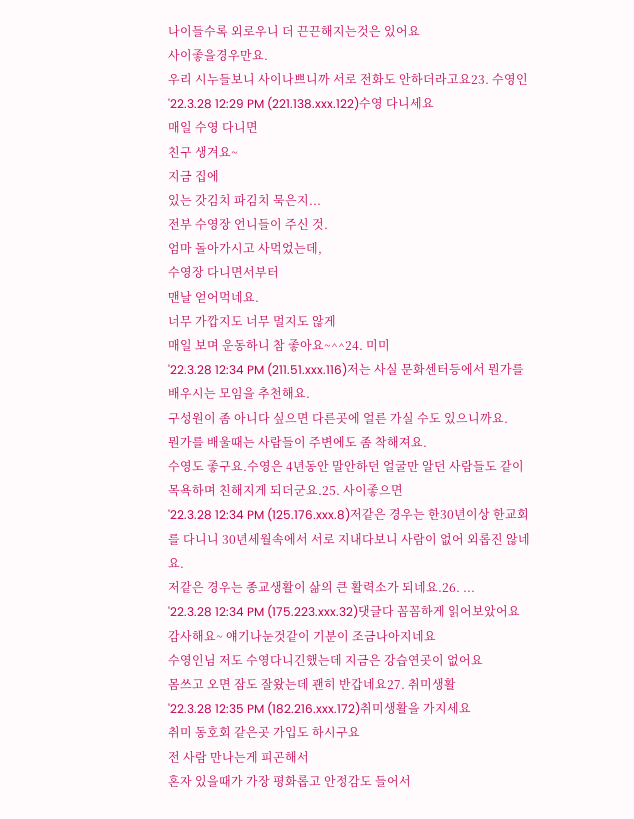나이들수록 외로우니 더 끈끈해지는것은 있어요
사이좋을경우만요.
우리 시누들보니 사이나쁘니까 서로 전화도 안하더라고요23. 수영인
'22.3.28 12:29 PM (221.138.xxx.122)수영 다니세요
매일 수영 다니면
친구 생겨요~
지금 집에
있는 갓김치 파김치 묵은지...
전부 수영장 언니들이 주신 것.
엄마 돌아가시고 사먹었는데,
수영장 다니면서부터
맨날 얻어먹네요.
너무 가깝지도 너무 멀지도 않게
매일 보며 운동하니 참 좋아요~^^24. 미미
'22.3.28 12:34 PM (211.51.xxx.116)저는 사실 문화센터등에서 뭔가를 배우시는 모임을 추천해요.
구성원이 좀 아니다 싶으면 다른곳에 얼른 가실 수도 있으니까요.
뭔가를 배울때는 사람들이 주변에도 좀 착해져요.
수영도 좋구요.수영은 4년동안 말안하던 얼굴만 알던 사람들도 같이 목욕하며 친해지게 되더군요.25. 사이좋으면
'22.3.28 12:34 PM (125.176.xxx.8)저같은 경우는 한30년이상 한교회를 다니니 30년세월속에서 서로 지내다보니 사람이 없어 외롭진 않네요.
저같은 경우는 종교생활이 삶의 큰 활력소가 되네요.26. ...
'22.3.28 12:34 PM (175.223.xxx.32)댓글다 꼼꼼하게 읽어보았어요
감사해요~ 얘기나눈것같이 기분이 조금나아지네요
수영인님 저도 수영다니긴했는데 지금은 강습연곳이 없어요
몸쓰고 오면 잠도 잘왔는데 괜히 반갑네요27. 취미생활
'22.3.28 12:35 PM (182.216.xxx.172)취미생활을 가지세요
취미 동호회 같은곳 가입도 하시구요
전 사람 만나는게 피곤해서
혼자 있을때가 가장 평화롭고 안정감도 들어서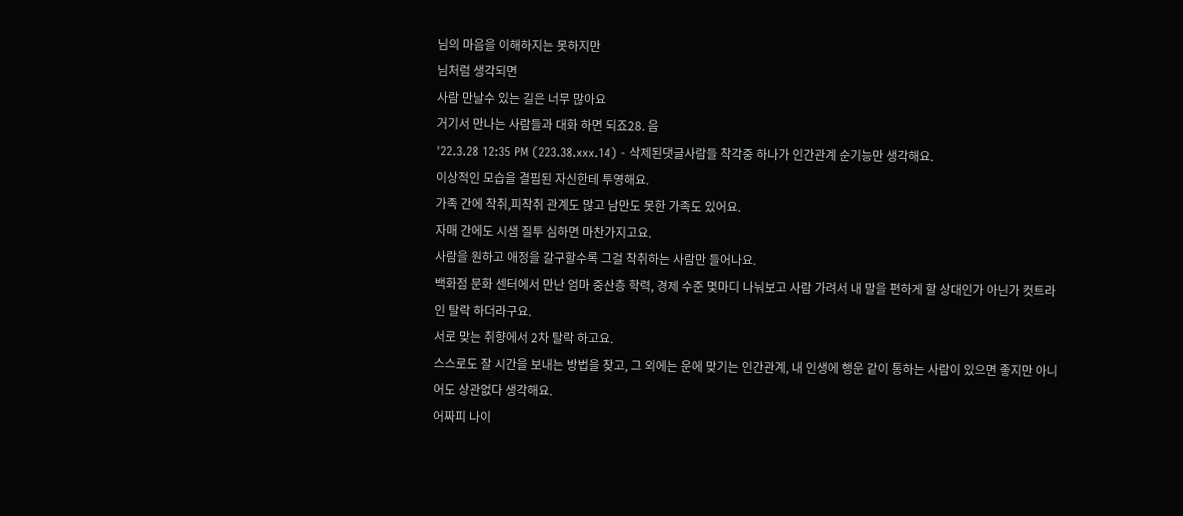님의 마음을 이해하지는 못하지만
님처럼 생각되면
사람 만날수 있는 길은 너무 많아요
거기서 만나는 사람들과 대화 하면 되죠28. 음
'22.3.28 12:35 PM (223.38.xxx.14) - 삭제된댓글사람들 착각중 하나가 인간관계 순기능만 생각해요.
이상적인 모습을 결핍된 자신한테 투영해요.
가족 간에 착취,피착취 관계도 많고 남만도 못한 가족도 있어요.
자매 간에도 시샘 질투 심하면 마찬가지고요.
사람을 원하고 애정을 갈구할수록 그걸 착취하는 사람만 들어나요.
백화점 문화 센터에서 만난 엄마 중산층 학력, 경제 수준 몇마디 나눠보고 사람 가려서 내 말을 편하게 할 상대인가 아닌가 컷트라인 탈락 하더라구요.
서로 맞는 취향에서 2차 탈락 하고요.
스스로도 잘 시간을 보내는 방법을 찾고, 그 외에는 운에 맞기는 인간관계, 내 인생에 행운 같이 통하는 사람이 있으면 좋지만 아니어도 상관없다 생각해요.
어짜피 나이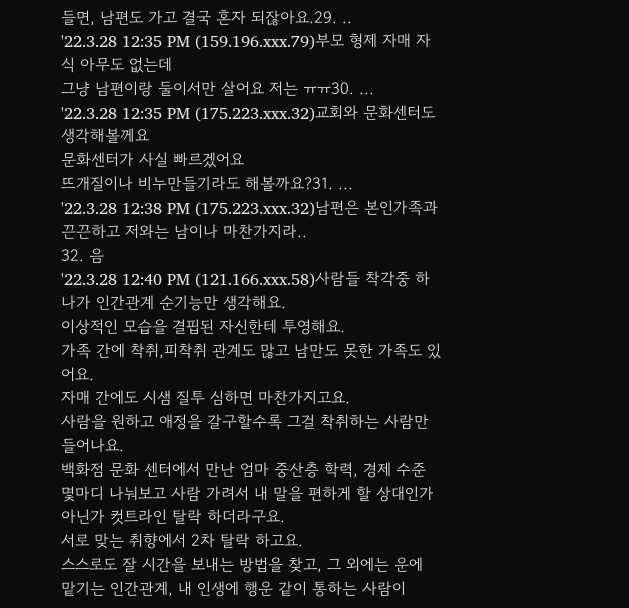들면, 남편도 가고 결국 혼자 되잖아요.29. ..
'22.3.28 12:35 PM (159.196.xxx.79)부모 형제 자매 자식 아무도 없는데
그냥 남편이랑 둘이서만 살어요 저는 ㅠㅠ30. ...
'22.3.28 12:35 PM (175.223.xxx.32)교회와 문화센터도 생각해볼께요
문화센터가 사실 빠르겠어요
뜨개질이나 비누만들기라도 해볼까요?31. ...
'22.3.28 12:38 PM (175.223.xxx.32)남편은 본인가족과 끈끈하고 저와는 남이나 마찬가지라..
32. 음
'22.3.28 12:40 PM (121.166.xxx.58)사람들 착각중 하나가 인간관계 순기능만 생각해요.
이상적인 모습을 결핍된 자신한테 투영해요.
가족 간에 착취,피착취 관계도 많고 남만도 못한 가족도 있어요.
자매 간에도 시샘 질투 심하면 마찬가지고요.
사람을 원하고 애정을 갈구할수록 그걸 착취하는 사람만 들어나요.
백화점 문화 센터에서 만난 엄마 중산층 학력, 경제 수준 몇마디 나눠보고 사람 가려서 내 말을 편하게 할 상대인가 아닌가 컷트라인 탈락 하더라구요.
서로 맞는 취향에서 2차 탈락 하고요.
스스로도 잘 시간을 보내는 방법을 찾고, 그 외에는 운에 맡기는 인간관계, 내 인생에 행운 같이 통하는 사람이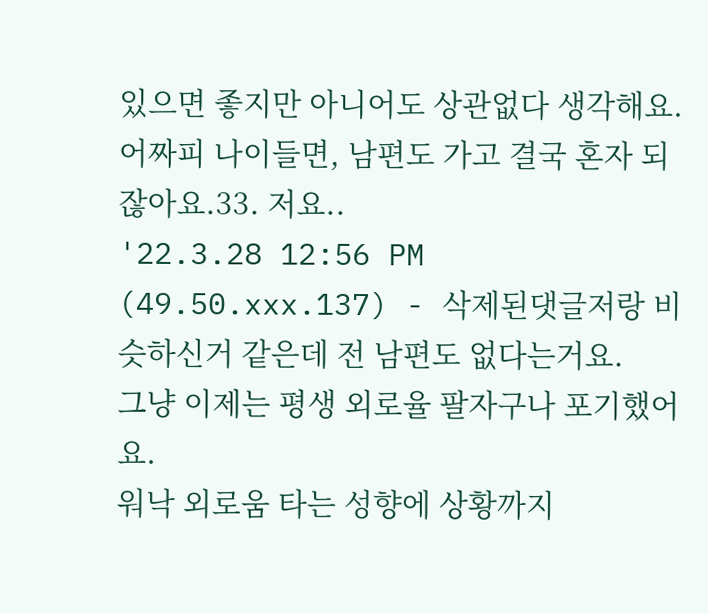있으면 좋지만 아니어도 상관없다 생각해요.
어짜피 나이들면, 남편도 가고 결국 혼자 되잖아요.33. 저요..
'22.3.28 12:56 PM (49.50.xxx.137) - 삭제된댓글저랑 비슷하신거 같은데 전 남편도 없다는거요.
그냥 이제는 평생 외로율 팔자구나 포기했어요.
워낙 외로움 타는 성향에 상황까지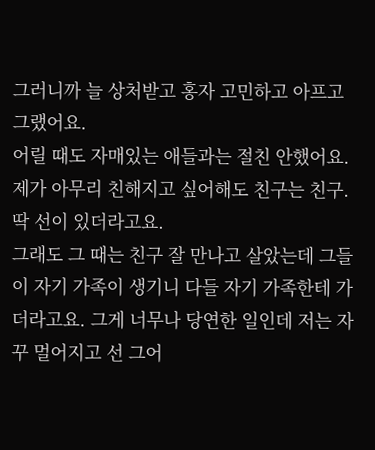그러니까 늘 상처받고 홍자 고민하고 아프고 그랬어요.
어릴 때도 자매있는 애들과는 절친 안했어요. 제가 아무리 친해지고 싶어해도 친구는 친구. 딱 선이 있더라고요.
그래도 그 때는 친구 잘 만나고 살았는데 그들이 자기 가족이 생기니 다들 자기 가족한테 가더라고요. 그게 너무나 당연한 일인데 저는 자꾸 멀어지고 선 그어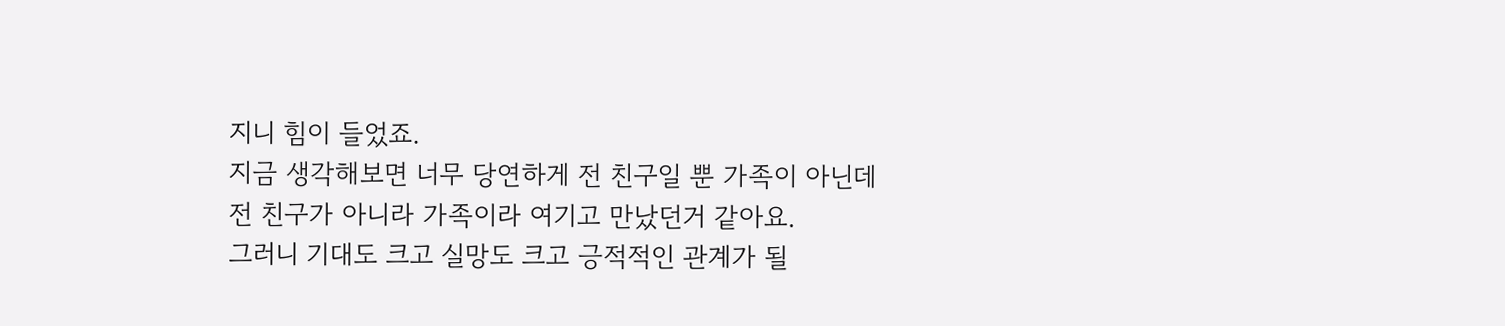지니 힘이 들었죠.
지금 생각해보면 너무 당연하게 전 친구일 뿐 가족이 아닌데
전 친구가 아니라 가족이라 여기고 만났던거 같아요.
그러니 기대도 크고 실망도 크고 긍적적인 관계가 될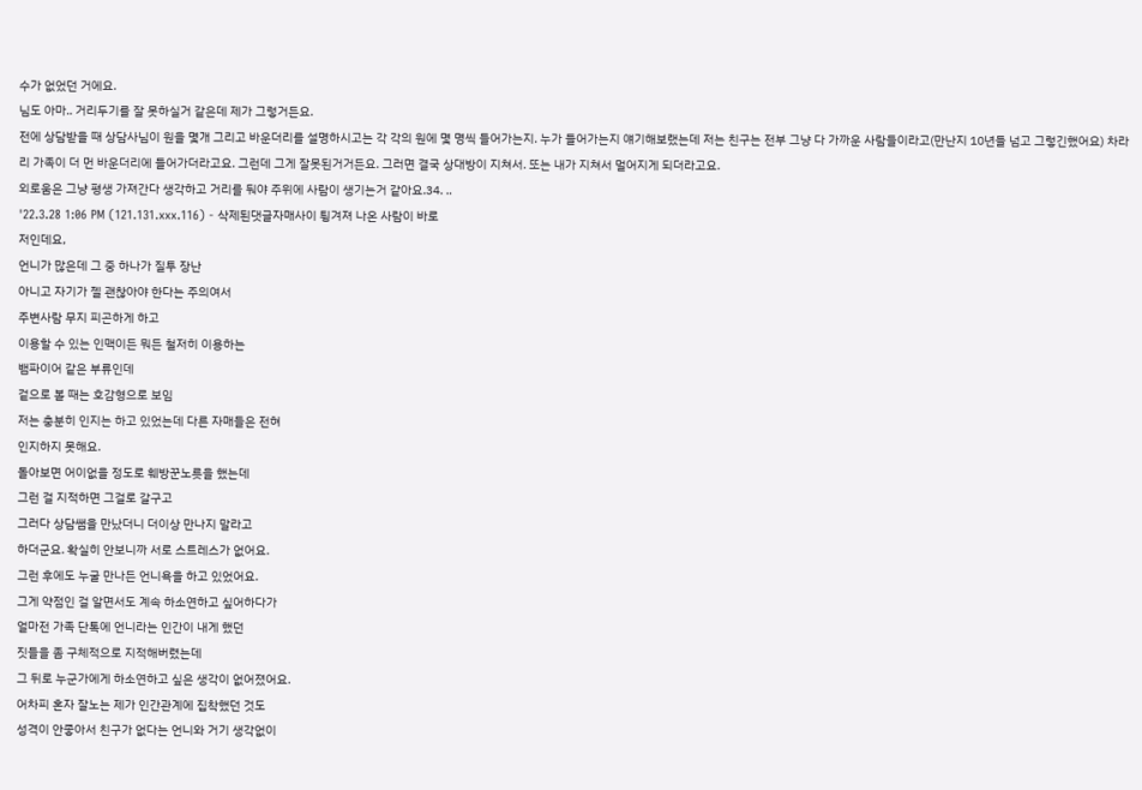수가 없었던 거에요.
님도 아마.. 거리두기를 잘 못하실거 같은데 제가 그렇거든요.
전에 상담받을 때 상담사님이 원을 몇개 그리고 바운더리를 설명하시고는 각 각의 원에 몇 명씩 들어가는지. 누가 들어가는지 얘기해보랬는데 저는 친구는 전부 그냥 다 가까운 사람들이라고(만난지 10년들 넘고 그렇긴했어요) 차라리 가족이 더 먼 바운더리에 들어가더라고요. 그런데 그게 잘못된거거든요. 그러면 결국 상대방이 지쳐서. 또는 내가 지쳐서 멀어지게 되더라고요.
외로움은 그냥 평생 가져간다 생각하고 거리를 둬야 주위에 사람이 생기는거 같아요.34. ..
'22.3.28 1:06 PM (121.131.xxx.116) - 삭제된댓글자매사이 튕겨져 나온 사람이 바로
저인데요,
언니가 많은데 그 중 하나가 질투 장난
아니고 자기가 젤 괜찮아야 한다는 주의여서
주변사람 무지 피곤하게 하고
이용할 수 있는 인맥이든 뭐든 철저히 이용하는
뱀파이어 같은 부류인데
겉으로 볼 때는 호감형으로 보임
저는 충분히 인지는 하고 있었는데 다른 자매들은 전혀
인지하지 못해요.
돌아보면 어이없을 정도로 훼방꾼노릇을 했는데
그런 걸 지적하면 그걸로 갈구고
그러다 상담쌤을 만났더니 더이상 만나지 말라고
하더군요. 확실히 안보니까 서로 스트레스가 없어요.
그런 후에도 누굴 만나든 언니욕을 하고 있었어요.
그게 약점인 걸 알면서도 계속 하소연하고 싶어하다가
얼마전 가족 단톡에 언니라는 인간이 내게 했던
짓들을 좀 구체적으로 지적해버렸는데
그 뒤로 누군가에게 하소연하고 싶은 생각이 없어졌어요.
어차피 혼자 잘노는 제가 인간관계에 집착했던 것도
성격이 안좋아서 친구가 없다는 언니와 거기 생각없이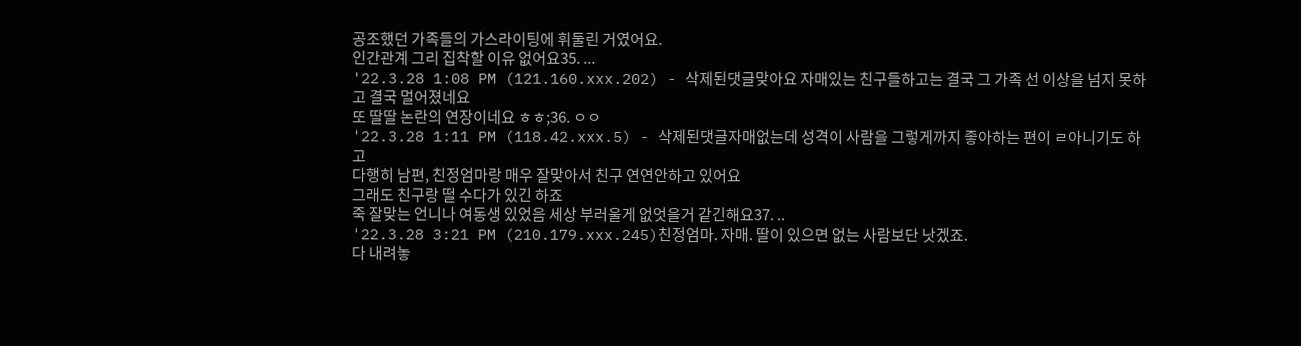공조했던 가족들의 가스라이팅에 휘둘린 거였어요.
인간관계 그리 집착할 이유 없어요35. ...
'22.3.28 1:08 PM (121.160.xxx.202) - 삭제된댓글맞아요 자매있는 친구들하고는 결국 그 가족 선 이상을 넘지 못하고 결국 멀어졌네요
또 딸딸 논란의 연장이네요 ㅎㅎ;36. ㅇㅇ
'22.3.28 1:11 PM (118.42.xxx.5) - 삭제된댓글자매없는데 성격이 사람을 그렇게까지 좋아하는 편이 ㄹ아니기도 하고
다행히 남편, 친정엄마랑 매우 잘맞아서 친구 연연안하고 있어요
그래도 친구랑 떨 수다가 있긴 하죠
죽 잘맞는 언니나 여동생 있었음 세상 부러울게 없엇을거 같긴해요37. ..
'22.3.28 3:21 PM (210.179.xxx.245)친정엄마. 자매. 딸이 있으면 없는 사람보단 낫겠죠.
다 내려놓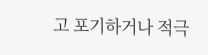고 포기하거나 적극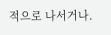적으로 나서거나.